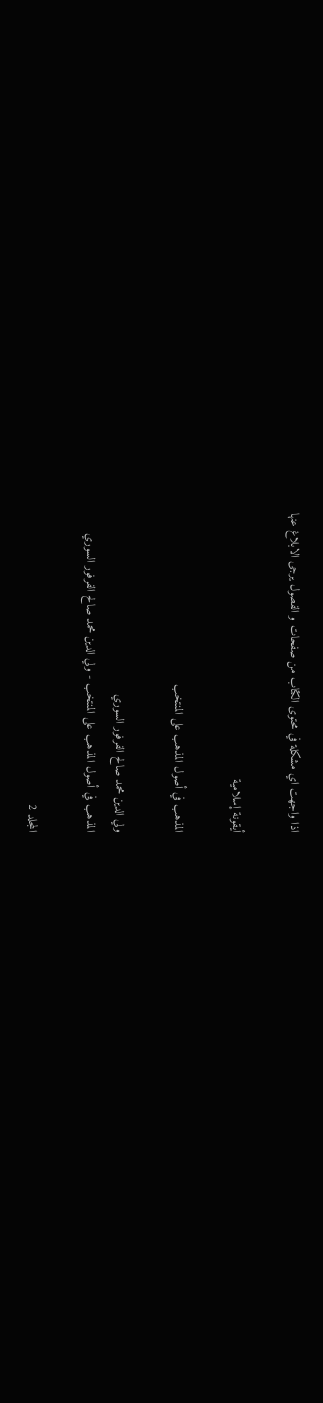اذا واجهت اي مشكلة في محتوى الكتاب من صفحات و الفصول يرجى الابلاغ عنها

أيقونة إسلامية

المذهب في أصول المذهب على المنتخب

ولي الدين محمد صالح الفرفور السوري
المذهب في أصول المذهب على المنتخب - ولي الدين محمد صالح الفرفور السوري

المجلد 2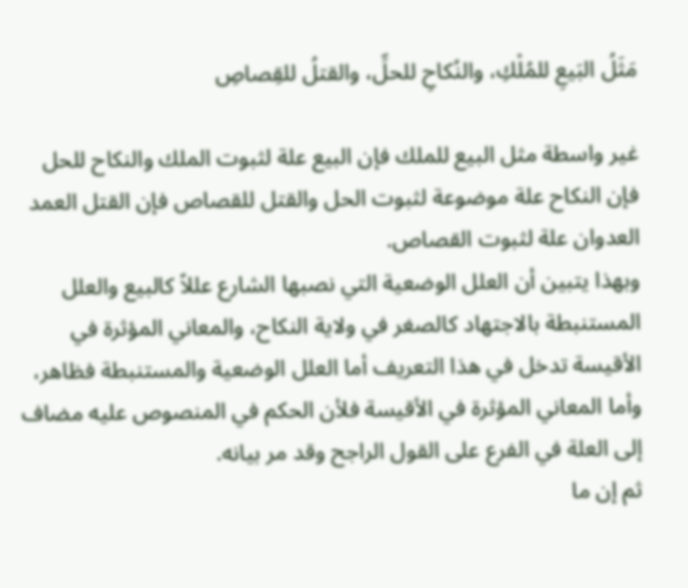مَثَلُ البَيعِ للمُلْكِ، والنُكاحِ للحلِّ، والقتلُ للقِصاصِ

غير واسطة مثل البيع للملك فإن البيع علة لثبوت الملك والنكاح للحل فإن النكاح علة موضوعة لثبوت الحل والقتل للقصاص فإن القتل العمد العدوان علة لثبوت القصاص.
وبهذا يتبين أن العلل الوضعية التي نصبها الشارع عللاً كالبيع والعلل المستنبطة بالاجتهاد كالصغر في ولاية النكاح، والمعاني المؤثرة في الأقيسة تدخل في هذا التعريف أما العلل الوضعية والمستنبطة فظاهر، وأما المعاني المؤثرة في الأقيسة فلأن الحكم في المنصوص عليه مضاف إلى العلة في الفرع على القول الراجح وقد مر بيانه.
ثم إن ما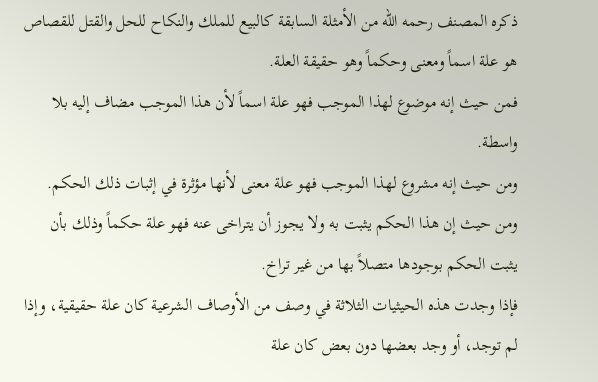ذكره المصنف رحمه الله من الأمثلة السابقة كالبيع للملك والنكاح للحل والقتل للقصاص هو علة اسماً ومعنى وحكماً وهو حقيقة العلة.
فمن حيث إنه موضوع لهذا الموجب فهو علة اسماً لأن هذا الموجب مضاف إليه بلا واسطة.
ومن حيث إنه مشروع لهذا الموجب فهو علة معنى لأنها مؤثرة في إثبات ذلك الحكم.
ومن حيث إن هذا الحكم يثبت به ولا يجوز أن يتراخى عنه فهو علة حكماً وذلك بأن يثبت الحكم بوجودها متصلاً بها من غير تراخ.
فإذا وجدت هذه الحيثيات الثلاثة في وصف من الأوصاف الشرعية كان علة حقيقية، وإذا لم توجد، أو وجد بعضها دون بعض كان علة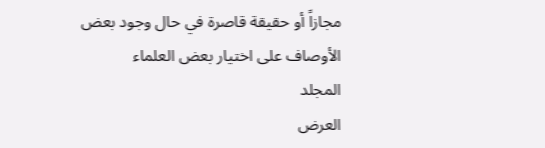مجازاً أو حقيقة قاصرة في حال وجود بعض الأوصاف على اختيار بعض العلماء
المجلد
العرض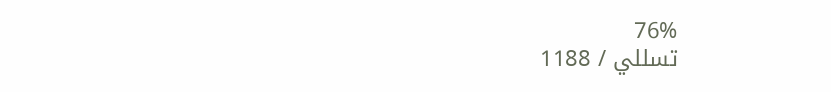76%
تسللي / 1188